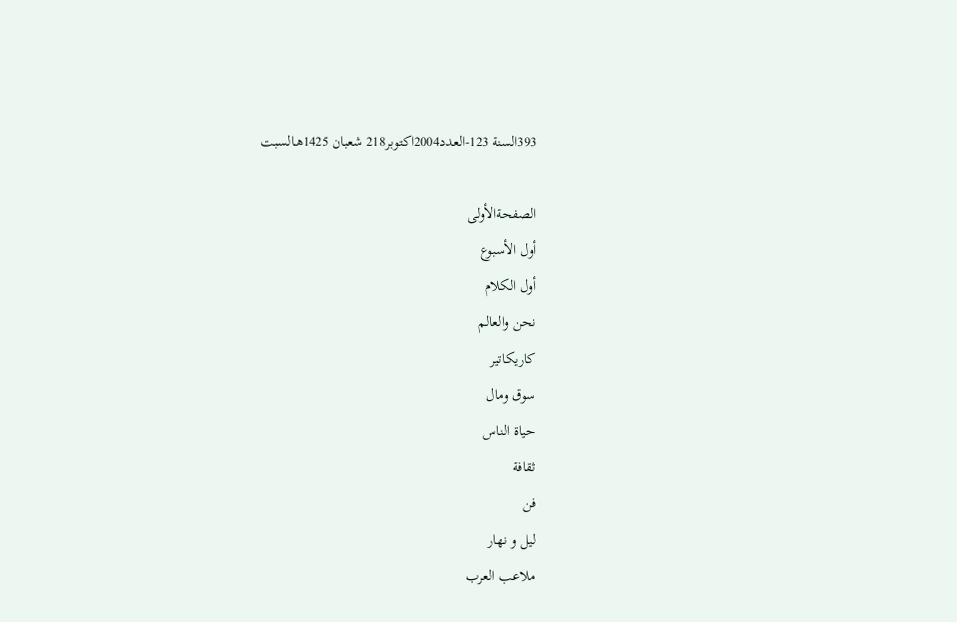393السنة 123-العدد2004اكتوبر218 شعبان 1425هـالسبت

الصفحةالأولى
أول الأسبوع
أول الكلام
نحن والعالم
كاريكاتير
سوق ومال
حياة الناس
ثقافة
فن
ليل و نهار
ملاعب العرب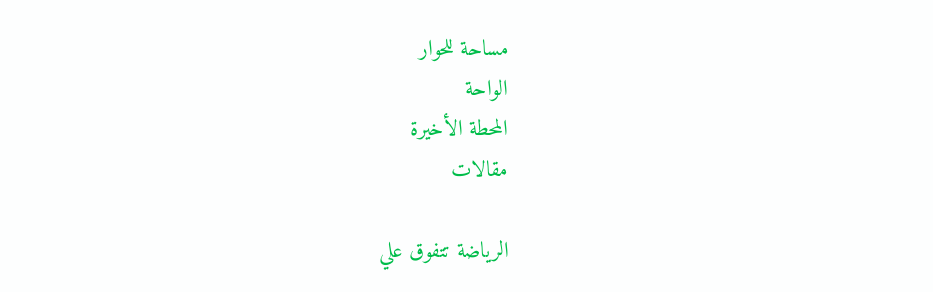مساحة للحوار
الواحة
المحطة الأخيرة
مقالات

الرياضة تتفوق علي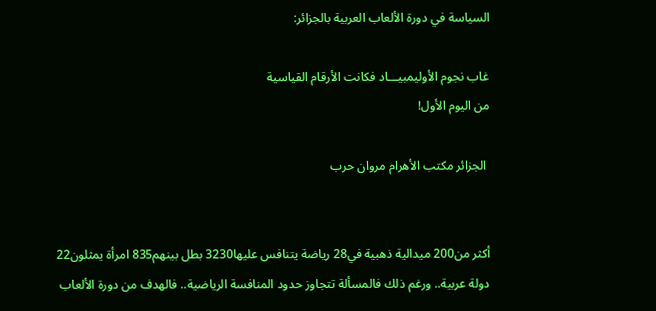السياسة في دورة الألعاب العربية بالجزائر:

غاب نجوم الأوليمبيـــاد فكانت الأرقام القياسية
من اليوم الأول!

 الجزائر مكتب الأهرام مروان حرب


أكثر من200 ميدالية ذهبية في28 رياضة يتنافس عليها3230 بطل بينهم835 امرأة يمثلون22 دولة عربية.. ورغم ذلك فالمسألة تتجاوز حدود المنافسة الرياضية.. فالهدف من دورة الألعاب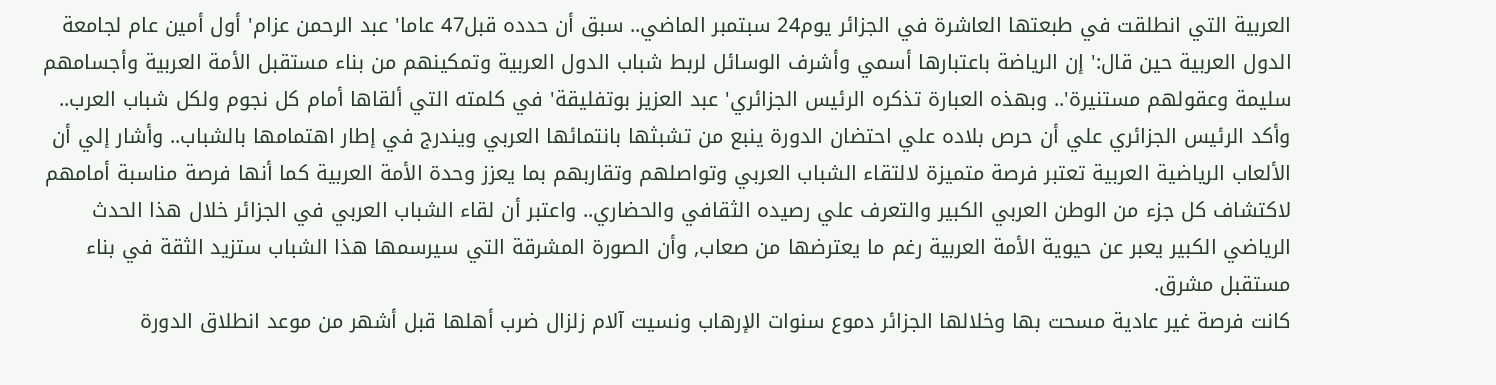العربية التي انطلقت في طبعتها العاشرة في الجزائر يوم24 سبتمبر الماضي.. سبق أن حدده قبل47 عاما' عبد الرحمن عزام' أول أمين عام لجامعة الدول العربية حين قال:' إن الرياضة باعتبارها أسمي وأشرف الوسائل لربط شباب الدول العربية وتمكينهم من بناء مستقبل الأمة العربية وأجسامهم سليمة وعقولهم مستنيرة'.. وبهذه العبارة تذكره الرئيس الجزائري' عبد العزيز بوتفليقة' في كلمته التي ألقاها أمام كل نجوم ولكل شباب العرب.. وأكد الرئيس الجزائري علي أن حرص بلاده علي احتضان الدورة ينبع من تشبثها بانتمائها العربي ويندرج في إطار اهتمامها بالشباب.. وأشار إلي أن الألعاب الرياضية العربية تعتبر فرصة متميزة لالتقاء الشباب العربي وتواصلهم وتقاربهم بما يعزز وحدة الأمة العربية كما أنها فرصة مناسبة أمامهم لاكتشاف كل جزء من الوطن العربي الكبير والتعرف علي رصيده الثقافي والحضاري.. واعتبر أن لقاء الشباب العربي في الجزائر خلال هذا الحدث الرياضي الكبير يعبر عن حيوية الأمة العربية رغم ما يعترضها من صعاب, وأن الصورة المشرقة التي سيرسمها هذا الشباب ستزيد الثقة في بناء مستقبل مشرق.
كانت فرصة غير عادية مسحت بها وخلالها الجزائر دموع سنوات الإرهاب ونسيت آلام زلزال ضرب أهلها قبل أشهر من موعد انطلاق الدورة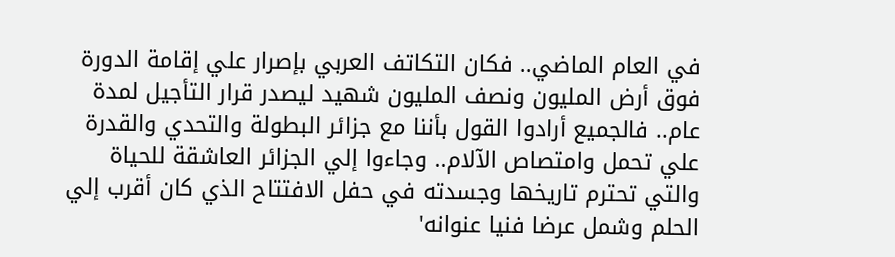في العام الماضي.. فكان التكاتف العربي بإصرار علي إقامة الدورة فوق أرض المليون ونصف المليون شهيد ليصدر قرار التأجيل لمدة عام.. فالجميع أرادوا القول بأننا مع جزائر البطولة والتحدي والقدرة علي تحمل وامتصاص الآلام.. وجاءوا إلي الجزائر العاشقة للحياة والتي تحترم تاريخها وجسدته في حفل الافتتاح الذي كان أقرب إلي الحلم وشمل عرضا فنيا عنوانه'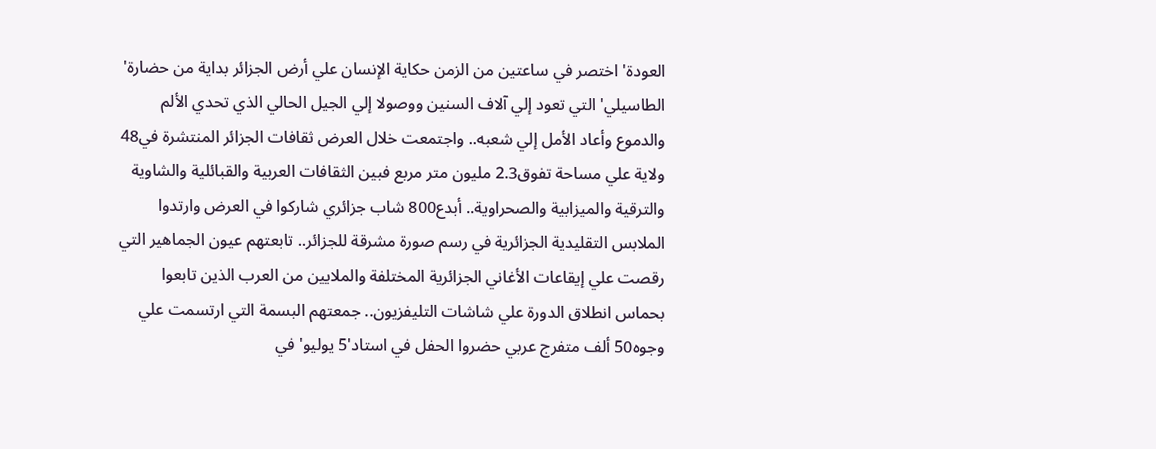العودة' اختصر في ساعتين من الزمن حكاية الإنسان علي أرض الجزائر بداية من حضارة' الطاسيلي' التي تعود إلي آلاف السنين ووصولا إلي الجيل الحالي الذي تحدي الألم والدموع وأعاد الأمل إلي شعبه.. واجتمعت خلال العرض ثقافات الجزائر المنتشرة في48 ولاية علي مساحة تفوق2.3 مليون متر مربع فبين الثقافات العربية والقبائلية والشاوية والترقية والميزابية والصحراوية.. أبدع800 شاب جزائري شاركوا في العرض وارتدوا الملابس التقليدية الجزائرية في رسم صورة مشرقة للجزائر.. تابعتهم عيون الجماهير التي رقصت علي إيقاعات الأغاني الجزائرية المختلفة والملايين من العرب الذين تابعوا بحماس انطلاق الدورة علي شاشات التليفزيون.. جمعتهم البسمة التي ارتسمت علي وجوه50 ألف متفرج عربي حضروا الحفل في استاد'5 يوليو' في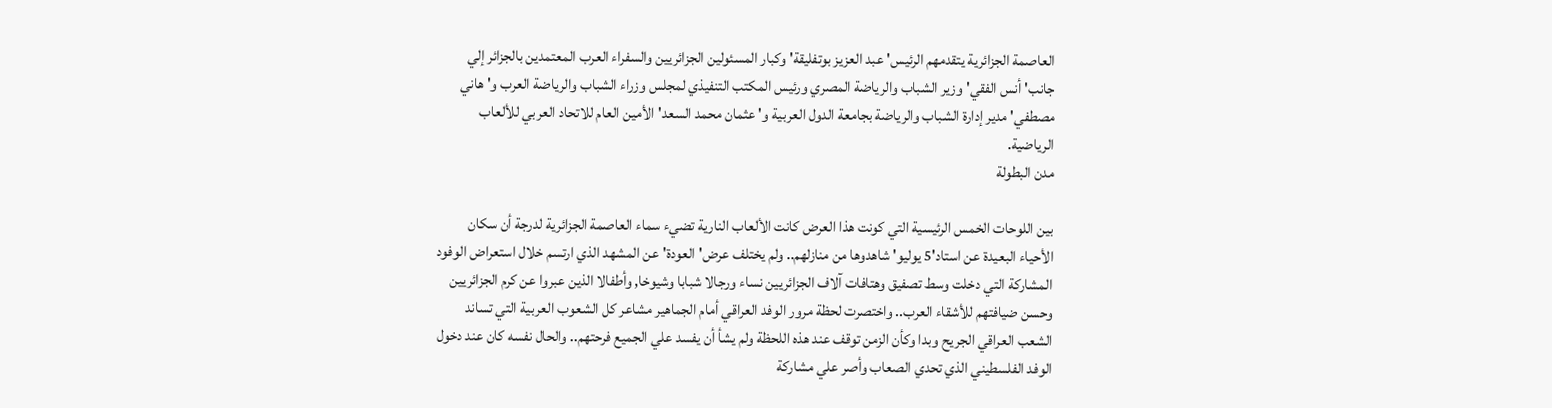العاصمة الجزائرية يتقدمهم الرئيس' عبد العزيز بوتفليقة' وكبار المسئولين الجزائريين والسفراء العرب المعتمدين بالجزائر إلي جانب' أنس الفقي' وزير الشباب والرياضة المصري ورئيس المكتب التنفيذي لمجلس وزراء الشباب والرياضة العرب و' هاني مصطفي' مدير إدارة الشباب والرياضة بجامعة الدول العربية و' عثمان محمد السعد' الأمين العام للاتحاد العربي للألعاب الرياضية.
مدن البطولة

بين اللوحات الخمس الرئيسية التي كونت هذا العرض كانت الألعاب النارية تضيء سماء العاصمة الجزائرية لدرجة أن سكان الأحياء البعيدة عن استاد'5 يوليو' شاهدوها من منازلهم.. ولم يختلف عرض' العودة' عن المشهد الذي ارتسم خلال استعراض الوفود المشاركة التي دخلت وسط تصفيق وهتافات آلاف الجزائريين نساء ورجالا شبابا وشيوخا, وأطفالا الذين عبروا عن كرم الجزائريين وحسن ضيافتهم للأشقاء العرب.. واختصرت لحظة مرور الوفد العراقي أمام الجماهير مشاعر كل الشعوب العربية التي تساند الشعب العراقي الجريح وبدا وكأن الزمن توقف عند هذه اللحظة ولم يشأ أن يفسد علي الجميع فرحتهم.. والحال نفسه كان عند دخول الوفد الفلسطيني الذي تحدي الصعاب وأصر علي مشاركة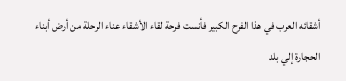أشقائه العرب في هذا الفرح الكبير فأنست فرحة لقاء الأشقاء عناء الرحلة من أرض أبناء الحجارة إلي بلد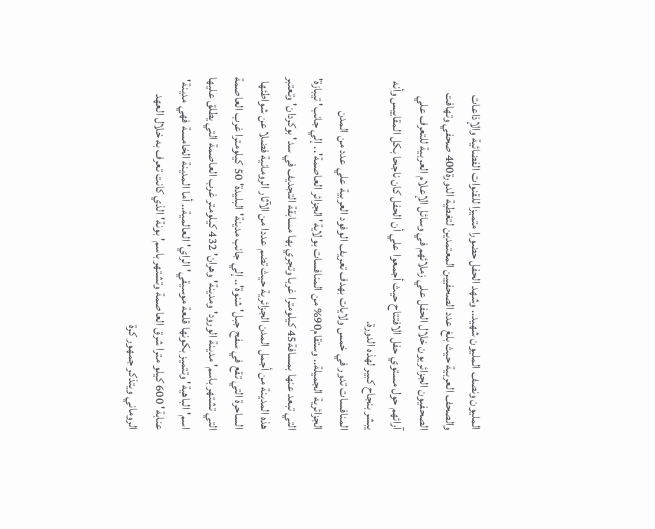المليون ونصف المليون شهيد.. وشهد الحفل حضورا متميزا للقنوات الفضائية والإذاعات والصحف العربية حيث بلغ عدد الصحفيين المعتمدين لتغطية الدورة400 صحفي وتهافت الصحفيون الجزائريون خلال الحفل علي زملائهم في وسائل الإعلام العربية للتعرف علي آرائهم حول مستوي حفل الافتتاح حيث أجمعوا علي أن الحفل كان ناجحا بكل المقاييس وأنه يبشر بنجاح كبير لهذه الدورة.
المنافسات تدور في خمس ولايات بهدف تعريف الوفود العربية علي عدد من المدن الجزائرية الجميلة.. وستقام90% من المنافسات بولاية' الجزائر العاصمة'.. إلي جانب' تيبازة' التي تبعد عنها بمسافة45 كيلومترا غربا وتجري بها مسابقة التجديف في سد' بوكردان' وتعتبر هذه المدينة من أجمل المدن الجزائرية حيث تضم عددا من الآثار الرومانية فضلا عن شواطئها الساحرة التي تقع في سفح جبل' شنوة'.. إلي جانب مدينة' البليدة' 50 كيلومترا غرب العاصمة التي تشتهر باسم' مدينة الورود' ومدينة' وهران' 432 كيلومتر غرب العاصمة التي يطلق عليها اسم' الباهية' وتتميز بكونها قلعة موسيقي' الراي' العالمية.. أما المدينة الخامسة فهي مدينة' عنابة' 600 كيلو مترا شرق العاصمة وتشتهر باسم' بونة' الذي كانت تعرف به خلال العهد الروماني ويتذكر جمهور كرة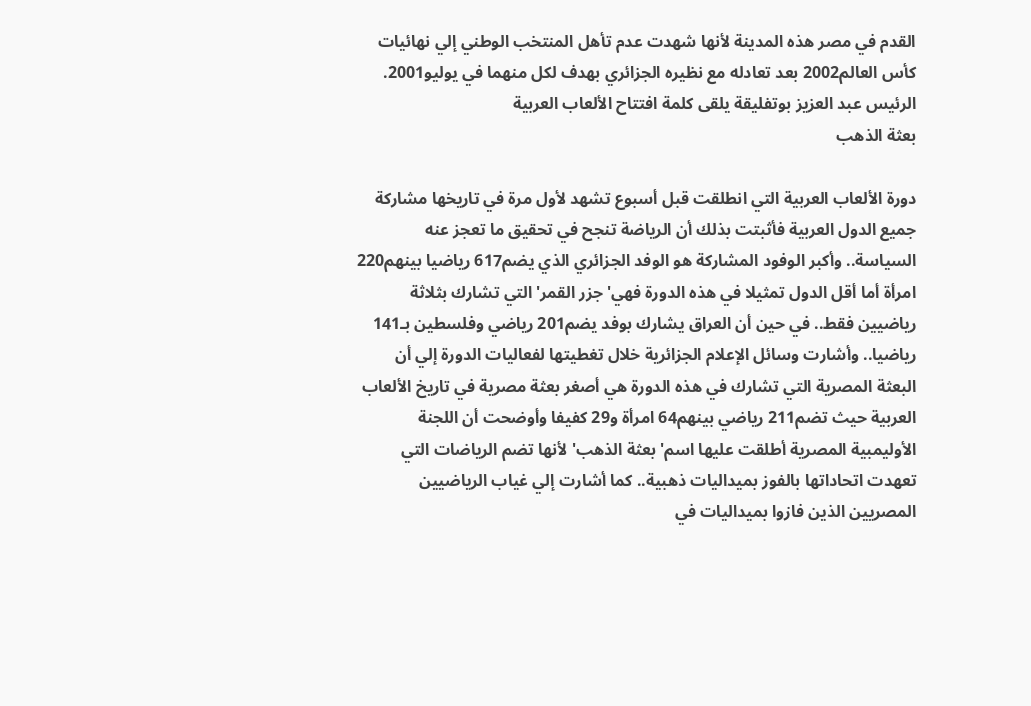القدم في مصر هذه المدينة لأنها شهدت عدم تأهل المنتخب الوطني إلي نهائيات كأس العالم2002 بعد تعادله مع نظيره الجزائري بهدف لكل منهما في يوليو2001.
الرئيس عبد العزيز بوتفليقة يلقى كلمة افتتاح الألعاب العربية
بعثة الذهب

دورة الألعاب العربية التي انطلقت قبل أسبوع تشهد لأول مرة في تاريخها مشاركة جميع الدول العربية فأثبتت بذلك أن الرياضة تنجح في تحقيق ما تعجز عنه السياسة.. وأكبر الوفود المشاركة هو الوفد الجزائري الذي يضم617 رياضيا بينهم220 امرأة أما أقل الدول تمثيلا في هذه الدورة فهي' جزر القمر' التي تشارك بثلاثة رياضيين فقط.. في حين أن العراق يشارك بوفد يضم201 رياضي وفلسطين بـ141 رياضيا.. وأشارت وسائل الإعلام الجزائرية خلال تغطيتها لفعاليات الدورة إلي أن البعثة المصرية التي تشارك في هذه الدورة هي أصغر بعثة مصرية في تاريخ الألعاب العربية حيث تضم211 رياضي بينهم64 امرأة و29 كفيفا وأوضحت أن اللجنة الأوليمبية المصرية أطلقت عليها اسم' بعثة الذهب' لأنها تضم الرياضات التي تعهدت اتحاداتها بالفوز بميداليات ذهبية.. كما أشارت إلي غياب الرياضيين المصريين الذين فازوا بميداليات في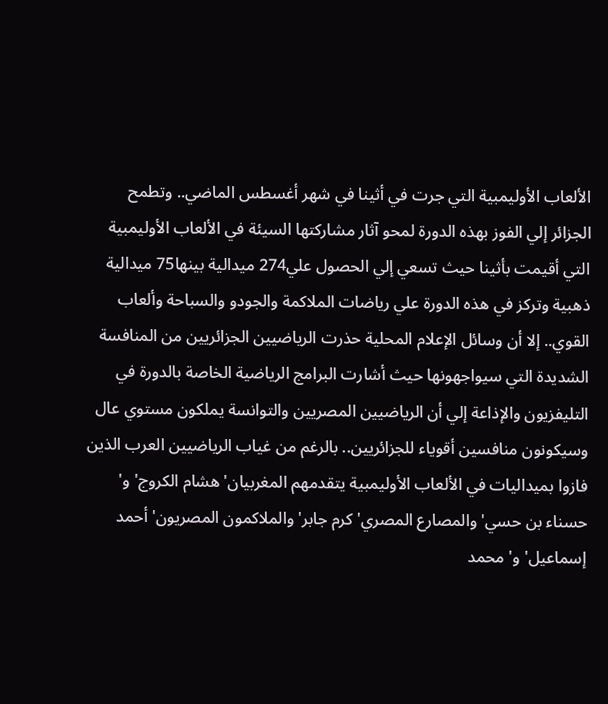الألعاب الأوليمبية التي جرت في أثينا في شهر أغسطس الماضي.. وتطمح الجزائر إلي الفوز بهذه الدورة لمحو آثار مشاركتها السيئة في الألعاب الأوليمبية التي أقيمت بأثينا حيث تسعي إلي الحصول علي274 ميدالية بينها75 ميدالية ذهبية وتركز في هذه الدورة علي رياضات الملاكمة والجودو والسباحة وألعاب القوي.. إلا أن وسائل الإعلام المحلية حذرت الرياضيين الجزائريين من المنافسة الشديدة التي سيواجهونها حيث أشارت البرامج الرياضية الخاصة بالدورة في التليفزيون والإذاعة إلي أن الرياضيين المصريين والتوانسة يملكون مستوي عال وسيكونون منافسين أقوياء للجزائريين.. بالرغم من غياب الرياضيين العرب الذين فازوا بميداليات في الألعاب الأوليمبية يتقدمهم المغربيان' هشام الكروج' و' حسناء بن حسي' والمصارع المصري' كرم جابر' والملاكمون المصريون' أحمد إسماعيل' و' محمد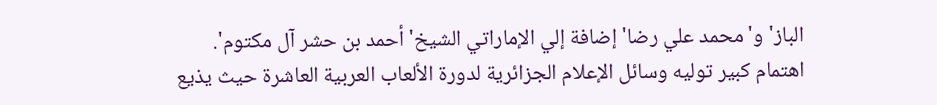الباز' و' محمد علي رضا' إضافة إلي الإماراتي الشيخ' أحمد بن حشر آل مكتوم'.
اهتمام كبير توليه وسائل الإعلام الجزائرية لدورة الألعاب العربية العاشرة حيث يذيع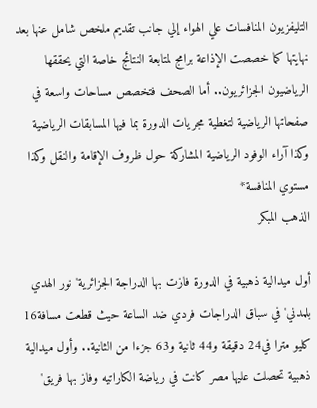التليفزيون المنافسات علي الهواء إلي جانب تقديم ملخص شامل عنها بعد نهايتها كما خصصت الإذاعة برامج لمتابعة النتائج خاصة التي يحققها الرياضيون الجزائريون.. أما الصحف فتخصص مساحات واسعة في صفحاتها الرياضية لتغطية مجريات الدورة بما فيها المسابقات الرياضية وكذا آراء الوفود الرياضية المشاركة حول ظروف الإقامة والنقل وكذا مستوي المنافسة*
الذهب المبكر

أول ميدالية ذهبية في الدورة فازت بها الدراجة الجزائرية' نور الهدي بلمدني' في سباق الدراجات فردي ضد الساعة حيث قطعت مسافة16 كليو مترا في24 دقيقة و44 ثانية و63 جزءا من الثانية.. وأول ميدالية ذهبية تحصلت عليها مصر كانت في رياضة الكاراتيه وفاز بها فريق'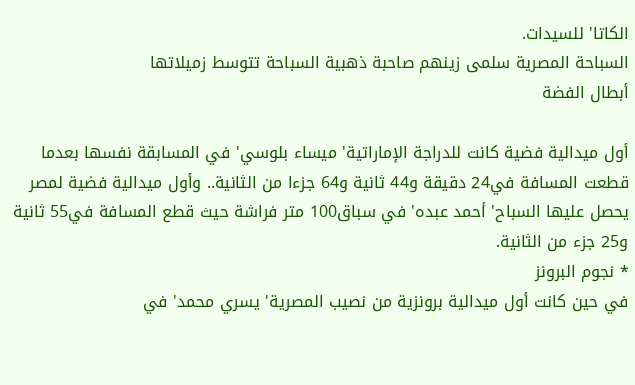الكاتا' للسيدات.
السباحة المصرية سلمى زينهم صاحبة ذهبية السباحة تتوسط زميلاتها
أبطال الفضة

أول ميدالية فضية كانت للدراجة الإماراتية' ميساء بلوسي' في المسابقة نفسها بعدما قطعت المسافة في24 دقيقة و44 ثانية و64 جزءا من الثانية.. وأول ميدالية فضية لمصر يحصل عليها السباح' أحمد عبده' في سباق100 متر فراشة حيث قطع المسافة في55 ثانية و25 جزء من الثانية.
* نجوم البرونز
في حين كانت أول ميدالية برونزية من نصيب المصرية' يسري محمد' في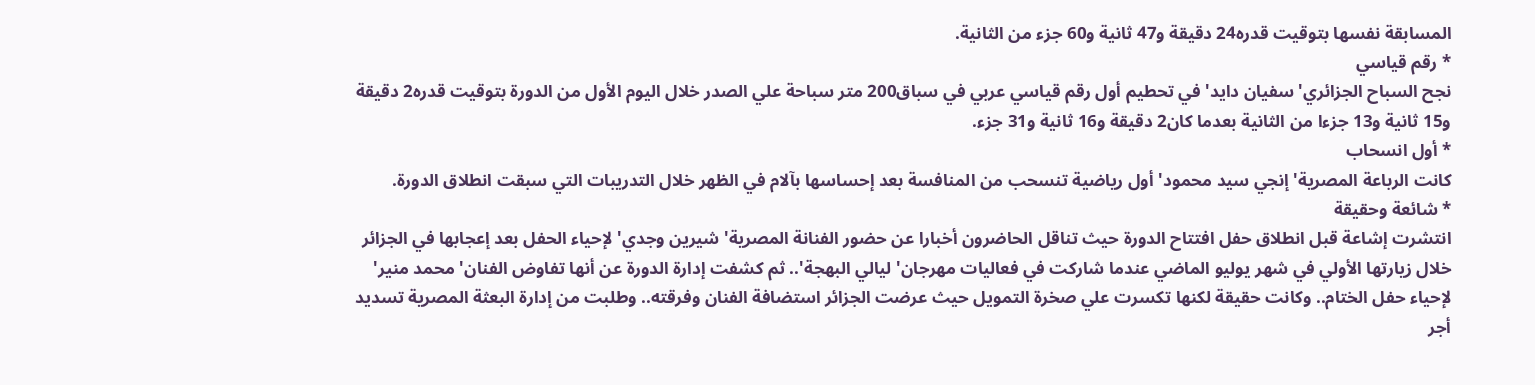المسابقة نفسها بتوقيت قدره24 دقيقة و47 ثانية و60 جزء من الثانية.
* رقم قياسي
نجح السباح الجزائري' سفيان دايد' في تحطيم أول رقم قياسي عربي في سباق200 متر سباحة علي الصدر خلال اليوم الأول من الدورة بتوقيت قدره2 دقيقة و15 ثانية و13 جزءا من الثانية بعدما كان2 دقيقة و16 ثانية و31 جزء.
* أول انسحاب
كانت الرباعة المصرية' إنجي سيد محمود' أول رياضية تنسحب من المنافسة بعد إحساسها بآلام في الظهر خلال التدريبات التي سبقت انطلاق الدورة.
* شائعة وحقيقة
انتشرت إشاعة قبل انطلاق حفل افتتاح الدورة حيث تناقل الحاضرون أخبارا عن حضور الفنانة المصرية' شيرين وجدي' لإحياء الحفل بعد إعجابها في الجزائر خلال زيارتها الأولي في شهر يوليو الماضي عندما شاركت في فعاليات مهرجان' ليالي البهجة'.. ثم كشفت إدارة الدورة عن أنها تفاوض الفنان' محمد منير' لإحياء حفل الختام.. وكانت حقيقة لكنها تكسرت علي صخرة التمويل حيث عرضت الجزائر استضافة الفنان وفرقته.. وطلبت من إدارة البعثة المصرية تسديد أجر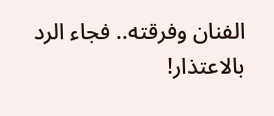الفنان وفرقته.. فجاء الرد بالاعتذار!